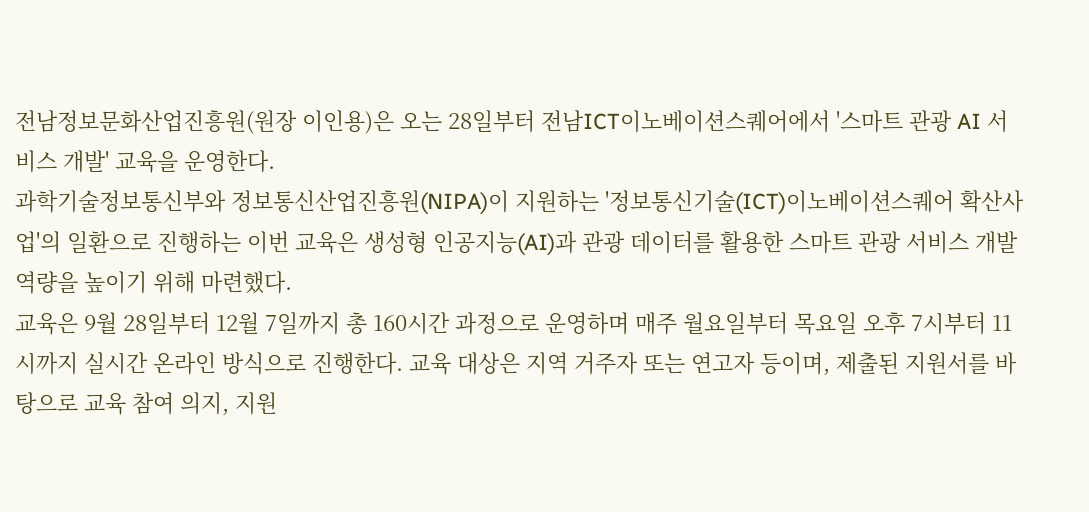전남정보문화산업진흥원(원장 이인용)은 오는 28일부터 전남ICT이노베이션스퀘어에서 '스마트 관광 AI 서비스 개발' 교육을 운영한다.
과학기술정보통신부와 정보통신산업진흥원(NIPA)이 지원하는 '정보통신기술(ICT)이노베이션스퀘어 확산사업'의 일환으로 진행하는 이번 교육은 생성형 인공지능(AI)과 관광 데이터를 활용한 스마트 관광 서비스 개발 역량을 높이기 위해 마련했다.
교육은 9월 28일부터 12월 7일까지 총 160시간 과정으로 운영하며 매주 월요일부터 목요일 오후 7시부터 11시까지 실시간 온라인 방식으로 진행한다. 교육 대상은 지역 거주자 또는 연고자 등이며, 제출된 지원서를 바탕으로 교육 참여 의지, 지원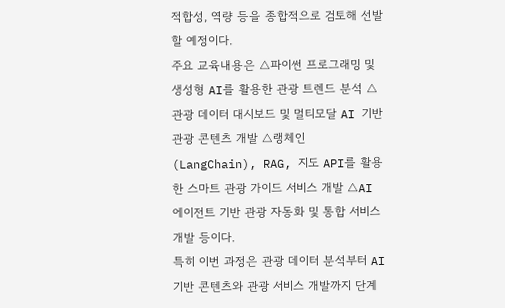적합성, 역량 등을 종합적으로 검토해 선발할 예정이다.
주요 교육내용은 △파이썬 프로그래밍 및 생성형 AI를 활용한 관광 트렌드 분석 △관광 데이터 대시보드 및 멀티모달 AI 기반 관광 콘텐츠 개발 △랭체인(LangChain), RAG, 지도 API를 활용한 스마트 관광 가이드 서비스 개발 △AI 에이전트 기반 관광 자동화 및 통합 서비스 개발 등이다.
특히 이번 과정은 관광 데이터 분석부터 AI 기반 콘텐츠와 관광 서비스 개발까지 단계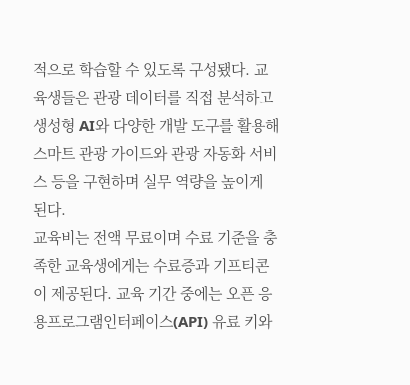적으로 학습할 수 있도록 구성됐다. 교육생들은 관광 데이터를 직접 분석하고 생성형 AI와 다양한 개발 도구를 활용해 스마트 관광 가이드와 관광 자동화 서비스 등을 구현하며 실무 역량을 높이게 된다.
교육비는 전액 무료이며 수료 기준을 충족한 교육생에게는 수료증과 기프티콘이 제공된다. 교육 기간 중에는 오픈 응용프로그램인터페이스(API) 유료 키와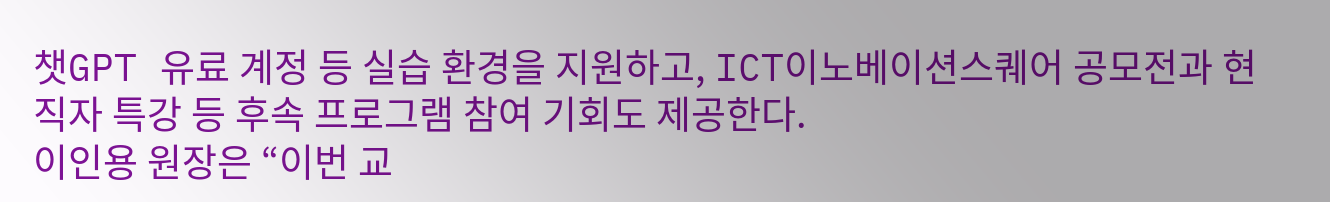챗GPT 유료 계정 등 실습 환경을 지원하고, ICT이노베이션스퀘어 공모전과 현직자 특강 등 후속 프로그램 참여 기회도 제공한다.
이인용 원장은 “이번 교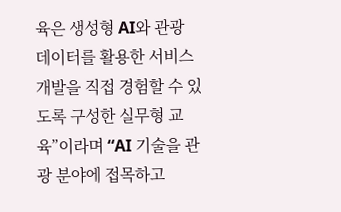육은 생성형 AI와 관광 데이터를 활용한 서비스 개발을 직접 경험할 수 있도록 구성한 실무형 교육”이라며 “AI 기술을 관광 분야에 접목하고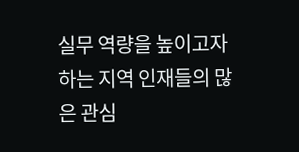실무 역량을 높이고자 하는 지역 인재들의 많은 관심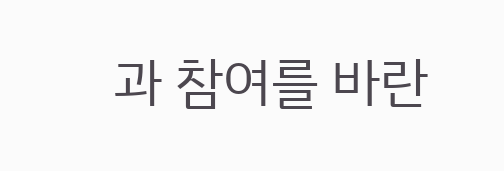과 참여를 바란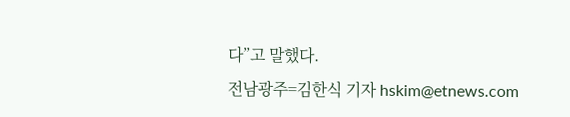다”고 말했다.
전남광주=김한식 기자 hskim@etnews.com